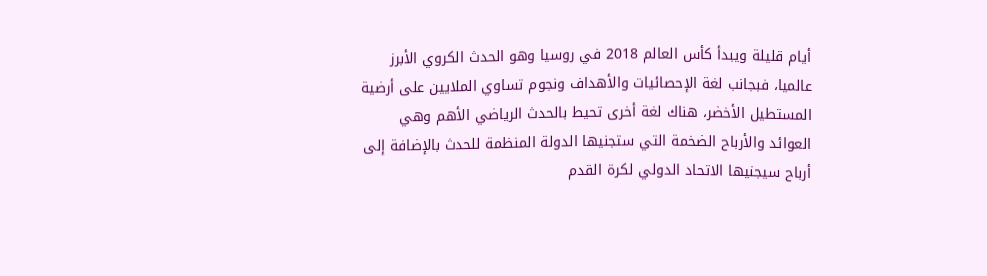أيام قليلة ويبدأ كأس العالم 2018 في روسيا وهو الحدث الكروي الأبرز عالميا، فبجانب لغة الإحصائيات والأهداف ونجوم تساوي الملايين على أرضية المستطيل الأخضر، هناك لغة أخرى تحيط بالحدث الرياضي الأهم وهي العوائد والأرباح الضخمة التي ستجنيها الدولة المنظمة للحدث بالإضافة إلى أرباح سيجنيها الاتحاد الدولي لكرة القدم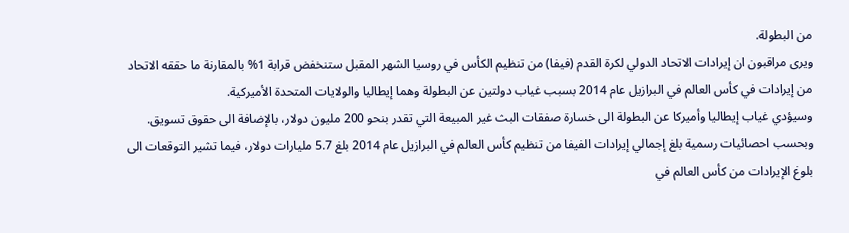من البطولة.
ويرى مراقبون ان إيرادات الاتحاد الدولي لكرة القدم (فيفا) من تنظيم الكأس في روسيا الشهر المقبل ستنخفض قرابة 1% بالمقارنة ما حققه الاتحاد من إيرادات في كأس العالم في البرازيل عام 2014 بسبب غياب دولتين عن البطولة وهما إيطاليا والولايات المتحدة الأميركية.
وسيؤدي غياب إيطاليا وأميركا عن البطولة الى خسارة صفقات البث غير المبيعة التي تقدر بنحو 200 مليون دولار، بالإضافة الى حقوق تسويق.
وبحسب احصائيات رسمية بلغ إجمالي إيرادات الفيفا من تنظيم كأس العالم في البرازيل عام 2014 بلغ 5.7 مليارات دولار، فيما تشير التوقعات الى بلوغ الإيرادات من كأس العالم في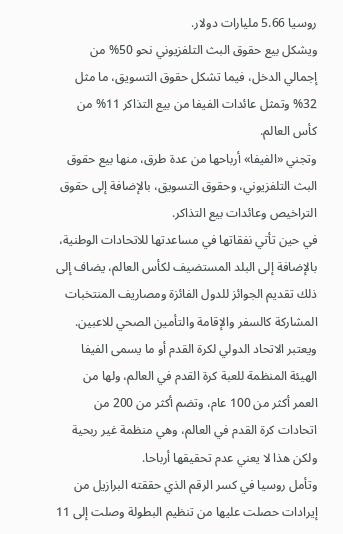روسيا 5.66 مليارات دولار.
ويشكل بيع حقوق البث التلفزيوني نحو 50% من إجمالي الدخل، فيما تشكل حقوق التسويق، ما مثل 32% وتمثل عائدات الفيفا من بيع التذاكر 11% من كأس العالم.
وتجني «الفيفا» أرباحها من عدة طرق، منها بيع حقوق البث التلفزيوني، وحقوق التسويق، بالإضافة إلى حقوق التراخيص وعائدات بيع التذاكر.
في حين تأتي نفقاتها في مساعدتها للاتحادات الوطنية، بالإضافة إلى البلد المستضيف لكأس العالم، يضاف إلى ذلك تقديم الجوائز للدول الفائزة ومصاريف المنتخبات المشاركة كالسفر والإقامة والتأمين الصحي للاعبين.
ويعتبر الاتحاد الدولي لكرة القدم أو ما يسمى الفيفا الهيئة المنظمة للعبة كرة القدم في العالم، ولها من العمر أكثر من 100 عام، وتضم أكثر من 200 من اتحادات كرة القدم في العالم، وهي منظمة غير ربحية ولكن هذا لا يعني عدم تحقيقها أرباحا.
وتأمل روسيا في كسر الرقم الذي حققته البرازيل من إيرادات حصلت عليها من تنظيم البطولة وصلت إلى 11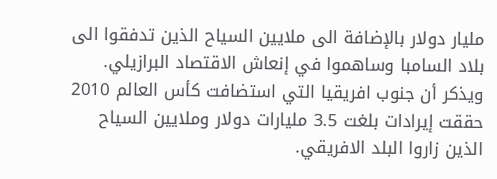مليار دولار بالإضافة الى ملايين السياح الذين تدفقوا الى بلاد السامبا وساهموا في إنعاش الاقتصاد البرازيلي.
ويذكر أن جنوب افريقيا التي استضافت كأس العالم 2010 حققت إيرادات بلغت 3.5 مليارات دولار وملايين السياح الذين زاروا البلد الافريقي.